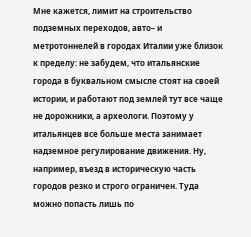Мне кажется, лимит на строительство подземных переходов, авто– и метротоннелей в городах Италии уже близок к пределу: не забудем, что итальянские города в буквальном смысле стоят на своей истории, и работают под землей тут все чаще не дорожники, а археологи. Поэтому у итальянцев все больше места занимает надземное регулирование движения. Ну, например, въезд в историческую часть городов резко и строго ограничен. Туда можно попасть лишь по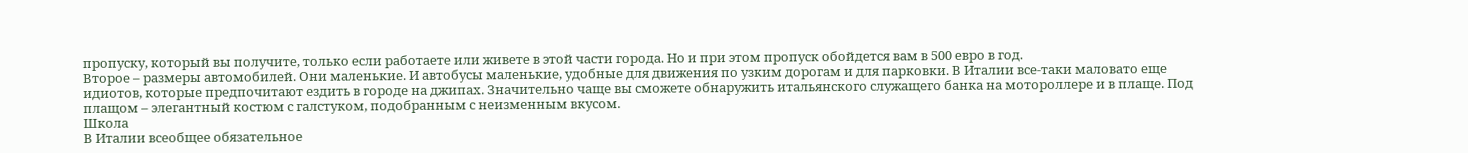пропуску, который вы получите, только если работаете или живете в этой части города. Но и при этом пропуск обойдется вам в 500 евро в год.
Второе – размеры автомобилей. Они маленькие. И автобусы маленькие, удобные для движения по узким дорогам и для парковки. В Италии все-таки маловато еще идиотов, которые предпочитают ездить в городе на джипах. Значительно чаще вы сможете обнаружить итальянского служащего банка на мотороллере и в плаще. Под плащом – элегантный костюм с галстуком, подобранным с неизменным вкусом.
Школа
В Италии всеобщее обязательное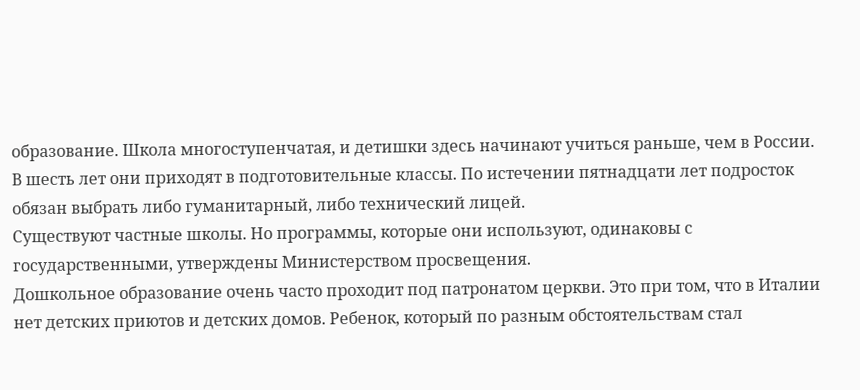образование. Школа многоступенчатая, и детишки здесь начинают учиться раньше, чем в России. В шесть лет они приходят в подготовительные классы. По истечении пятнадцати лет подросток обязан выбрать либо гуманитарный, либо технический лицей.
Существуют частные школы. Но программы, которые они используют, одинаковы с государственными, утверждены Министерством просвещения.
Дошкольное образование очень часто проходит под патронатом церкви. Это при том, что в Италии нет детских приютов и детских домов. Ребенок, который по разным обстоятельствам стал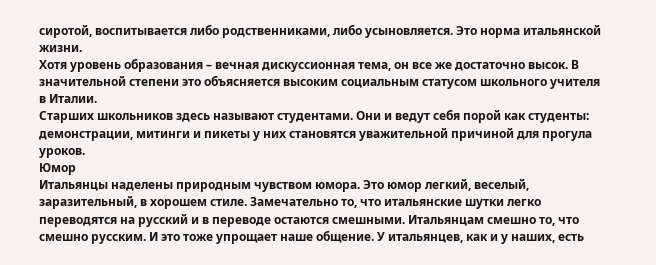сиротой, воспитывается либо родственниками, либо усыновляется. Это норма итальянской жизни.
Хотя уровень образования – вечная дискуссионная тема, он все же достаточно высок. В значительной степени это объясняется высоким социальным статусом школьного учителя в Италии.
Старших школьников здесь называют студентами. Они и ведут себя порой как студенты: демонстрации, митинги и пикеты у них становятся уважительной причиной для прогула уроков.
Юмор
Итальянцы наделены природным чувством юмора. Это юмор легкий, веселый, заразительный, в хорошем стиле. Замечательно то, что итальянские шутки легко переводятся на русский и в переводе остаются смешными. Итальянцам смешно то, что смешно русским. И это тоже упрощает наше общение. У итальянцев, как и у наших, есть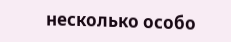несколько особо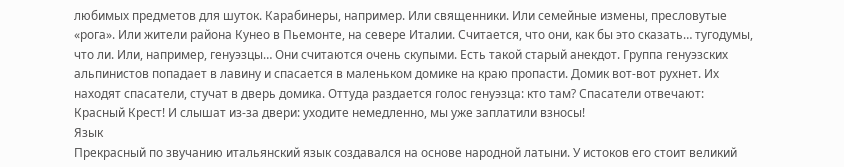любимых предметов для шуток. Карабинеры, например. Или священники. Или семейные измены, пресловутые «рога». Или жители района Кунео в Пьемонте, на севере Италии. Считается, что они, как бы это сказать… тугодумы, что ли. Или, например, генуэзцы… Они считаются очень скупыми. Есть такой старый анекдот. Группа генуэзских альпинистов попадает в лавину и спасается в маленьком домике на краю пропасти. Домик вот-вот рухнет. Их находят спасатели, стучат в дверь домика. Оттуда раздается голос генуэзца: кто там? Спасатели отвечают: Красный Крест! И слышат из-за двери: уходите немедленно, мы уже заплатили взносы!
Язык
Прекрасный по звучанию итальянский язык создавался на основе народной латыни. У истоков его стоит великий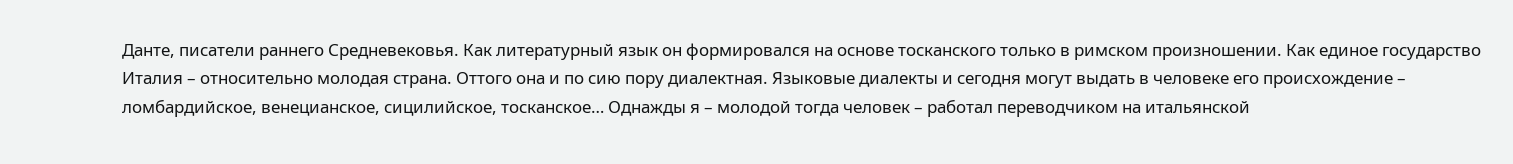Данте, писатели раннего Средневековья. Как литературный язык он формировался на основе тосканского только в римском произношении. Как единое государство Италия – относительно молодая страна. Оттого она и по сию пору диалектная. Языковые диалекты и сегодня могут выдать в человеке его происхождение – ломбардийское, венецианское, сицилийское, тосканское… Однажды я – молодой тогда человек – работал переводчиком на итальянской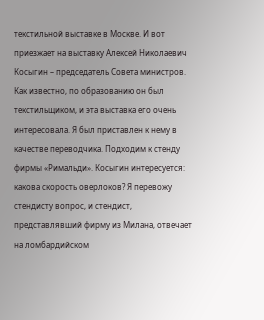текстильной выставке в Москве. И вот приезжает на выставку Алексей Николаевич Косыгин – председатель Совета министров. Как известно, по образованию он был текстильщиком, и эта выставка его очень интересовала. Я был приставлен к нему в качестве переводчика. Подходим к стенду фирмы «Римальди». Косыгин интересуется: какова скорость оверлоков? Я перевожу стендисту вопрос, и стендист, представлявший фирму из Милана, отвечает на ломбардийском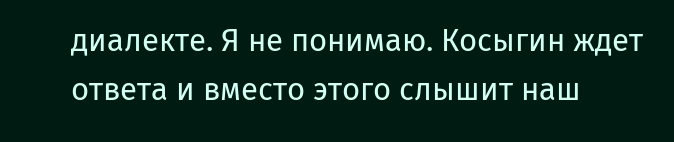диалекте. Я не понимаю. Косыгин ждет ответа и вместо этого слышит наш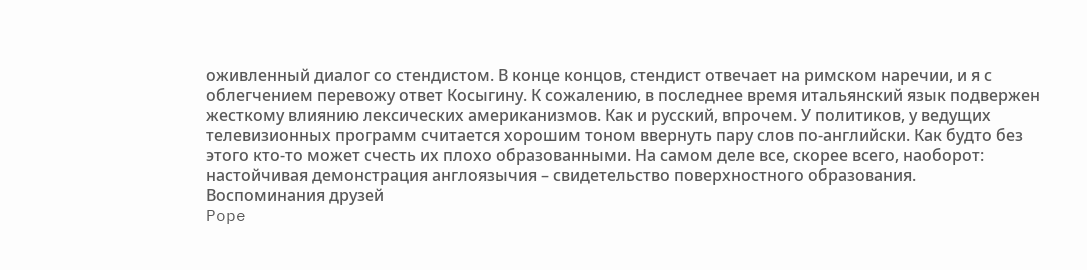оживленный диалог со стендистом. В конце концов, стендист отвечает на римском наречии, и я с облегчением перевожу ответ Косыгину. К сожалению, в последнее время итальянский язык подвержен жесткому влиянию лексических американизмов. Как и русский, впрочем. У политиков, у ведущих телевизионных программ считается хорошим тоном ввернуть пару слов по-английски. Как будто без этого кто-то может счесть их плохо образованными. На самом деле все, скорее всего, наоборот: настойчивая демонстрация англоязычия – свидетельство поверхностного образования.
Воспоминания друзей
Pope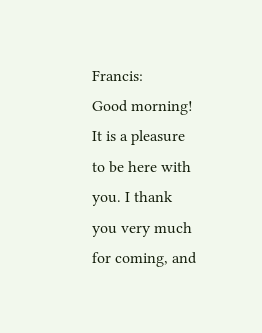Francis:
Good morning! It is a pleasure to be here with you. I thank you very much for coming, and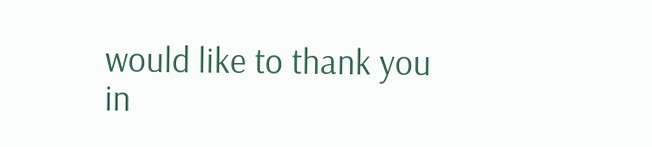would like to thank you in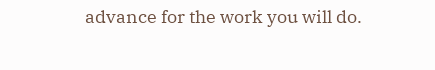advance for the work you will do.